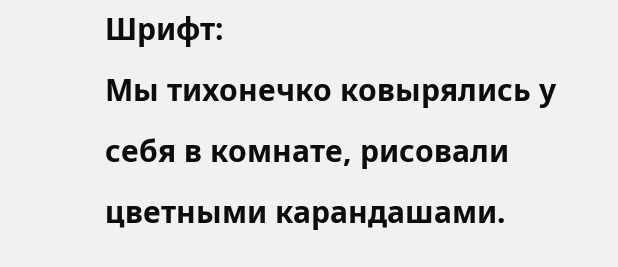Шрифт:
Мы тихонечко ковырялись у себя в комнате, рисовали цветными карандашами.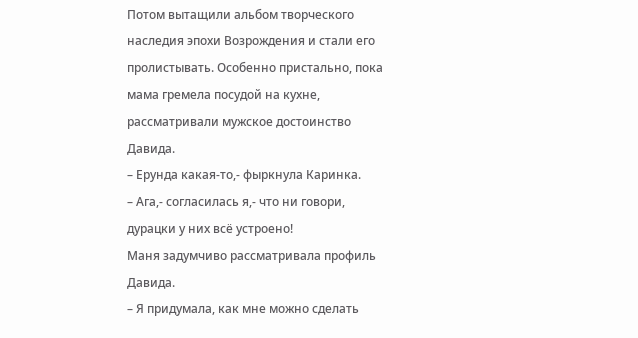Потом вытащили альбом творческого наследия эпохи Возрождения и стали его пролистывать. Особенно пристально, пока мама гремела посудой на кухне, рассматривали мужское достоинство Давида.
– Ерунда какая-то,- фыркнула Каринка.
– Ага,- согласилась я,- что ни говори, дурацки у них всё устроено!
Маня задумчиво рассматривала профиль Давида.
– Я придумала, как мне можно сделать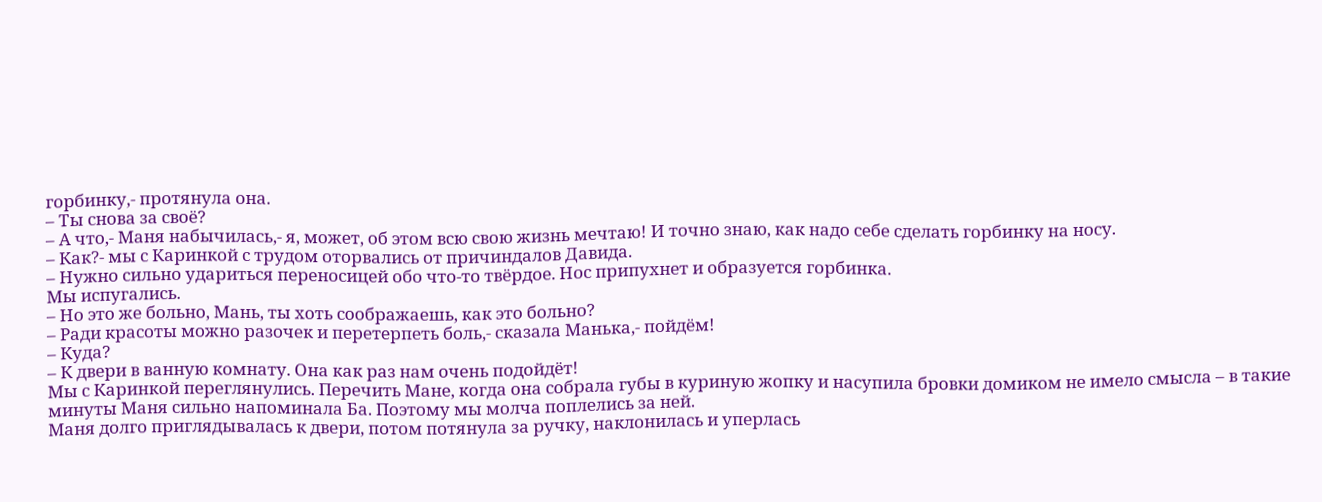горбинку,- протянула она.
– Ты снова за своё?
– А что,- Маня набычилась,- я, может, об этом всю свою жизнь мечтаю! И точно знаю, как надо себе сделать горбинку на носу.
– Как?- мы с Каринкой с трудом оторвались от причиндалов Давида.
– Нужно сильно удариться переносицей обо что-то твёрдое. Нос припухнет и образуется горбинка.
Мы испугались.
– Но это же больно, Мань, ты хоть соображаешь, как это больно?
– Ради красоты можно разочек и перетерпеть боль,- сказала Манька,- пойдём!
– Куда?
– К двери в ванную комнату. Она как раз нам очень подойдёт!
Мы с Каринкой переглянулись. Перечить Мане, когда она собрала губы в куриную жопку и насупила бровки домиком не имело смысла – в такие минуты Маня сильно напоминала Ба. Поэтому мы молча поплелись за ней.
Маня долго приглядывалась к двери, потом потянула за ручку, наклонилась и уперлась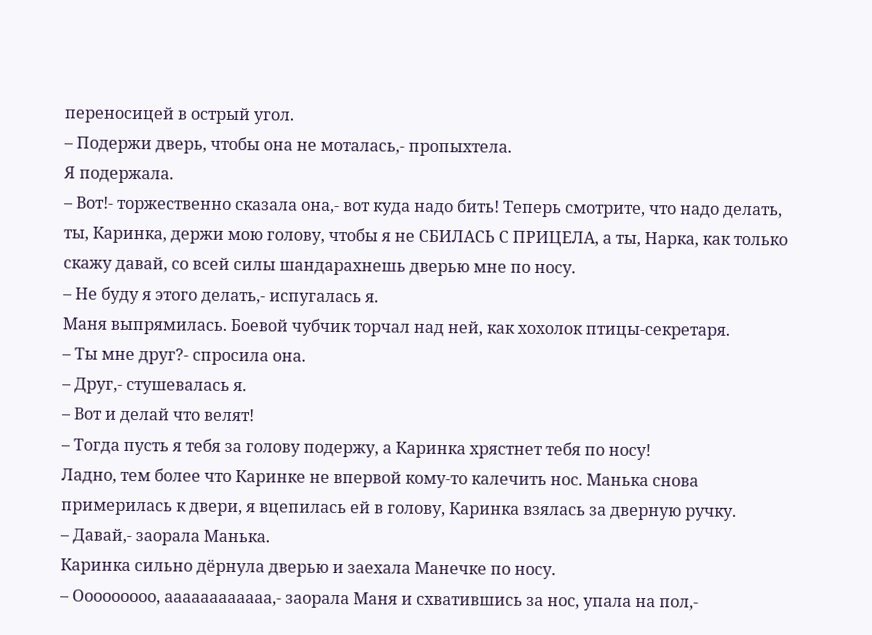переносицей в острый угол.
– Подержи дверь, чтобы она не моталась,- пропыхтела.
Я подержала.
– Вот!- торжественно сказала она,- вот куда надо бить! Теперь смотрите, что надо делать, ты, Каринка, держи мою голову, чтобы я не СБИЛАСЬ С ПРИЦЕЛА, а ты, Нарка, как только скажу давай, со всей силы шандарахнешь дверью мне по носу.
– Не буду я этого делать,- испугалась я.
Маня выпрямилась. Боевой чубчик торчал над ней, как хохолок птицы-секретаря.
– Ты мне друг?- спросила она.
– Друг,- стушевалась я.
– Вот и делай что велят!
– Тогда пусть я тебя за голову подержу, а Каринка хрястнет тебя по носу!
Ладно, тем более что Каринке не впервой кому-то калечить нос. Манька снова примерилась к двери, я вцепилась ей в голову, Каринка взялась за дверную ручку.
– Давай,- заорала Манька.
Каринка сильно дёрнула дверью и заехала Манечке по носу.
– Ооооооооо, аааааааааааа,- заорала Маня и схватившись за нос, упала на пол,-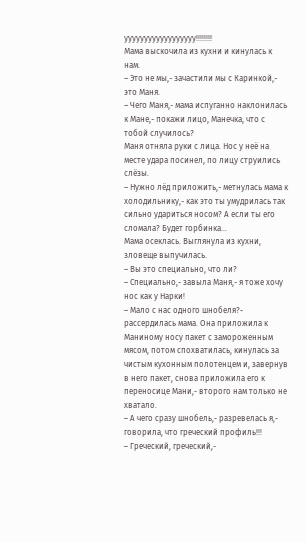уууууууууууууууууу!!!!!!!!
Мама выскочила из кухни и кинулась к нам.
– Это не мы,- зачастили мы с Каринкой,- это Маня.
– Чего Маня,- мама испуганно наклонилась к Мане,- покажи лицо, Манечка, что с тобой случилось?
Маня отняла руки с лица. Нос у неё на месте удара посинел, по лицу струились слёзы.
– Нужно лёд приложить,- метнулась мама к холодильнику,- как это ты умудрилась так сильно удариться носом? А если ты его сломала? Будет горбинка…
Мама осеклась. Выглянула из кухни, зловеще выпучилась.
– Вы это специально, что ли?
– Специально,- завыла Маня,- я тоже хочу нос как у Нарки!
– Мало с нас одного шнобеля?- рассердилась мама. Она приложила к Маниному носу пакет с замороженным мясом, потом спохватилась, кинулась за чистым кухонным полотенцем и, завернув в него пакет, снова приложила его к переносице Мани,- второго нам только не хватало.
– А чего сразу шнобель,- разревелась я,- говорила, что греческий профиль!!!
– Греческий, греческий,-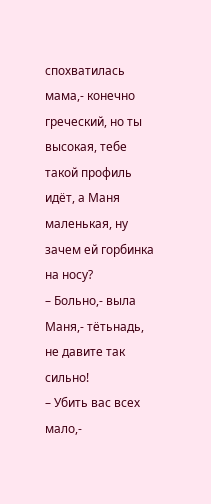спохватилась мама,- конечно греческий, но ты высокая, тебе такой профиль идёт, а Маня маленькая, ну зачем ей горбинка на носу?
– Больно,- выла Маня,- тётьнадь, не давите так сильно!
– Убить вас всех мало,-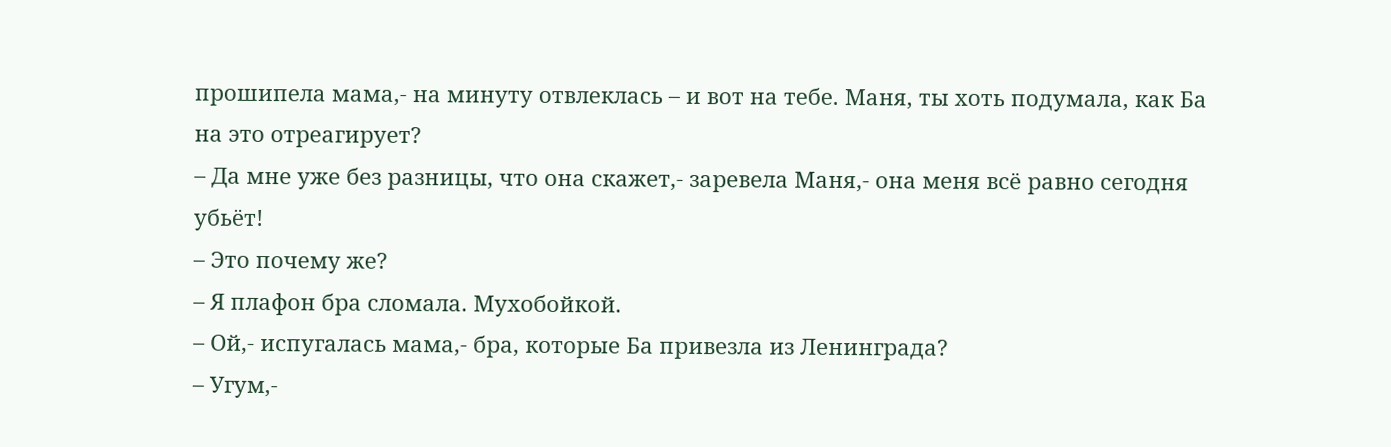прошипела мама,- на минуту отвлеклась – и вот на тебе. Маня, ты хоть подумала, как Ба на это отреагирует?
– Да мне уже без разницы, что она скажет,- заревела Маня,- она меня всё равно сегодня убьёт!
– Это почему же?
– Я плафон бра сломала. Мухобойкой.
– Ой,- испугалась мама,- бра, которые Ба привезла из Ленинграда?
– Угум,-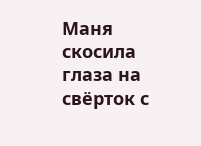Маня скосила глаза на свёрток с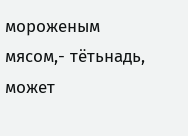мороженым мясом,- тётьнадь, может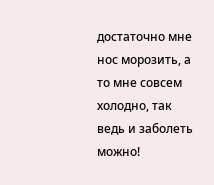достаточно мне нос морозить, а то мне совсем холодно, так ведь и заболеть можно!